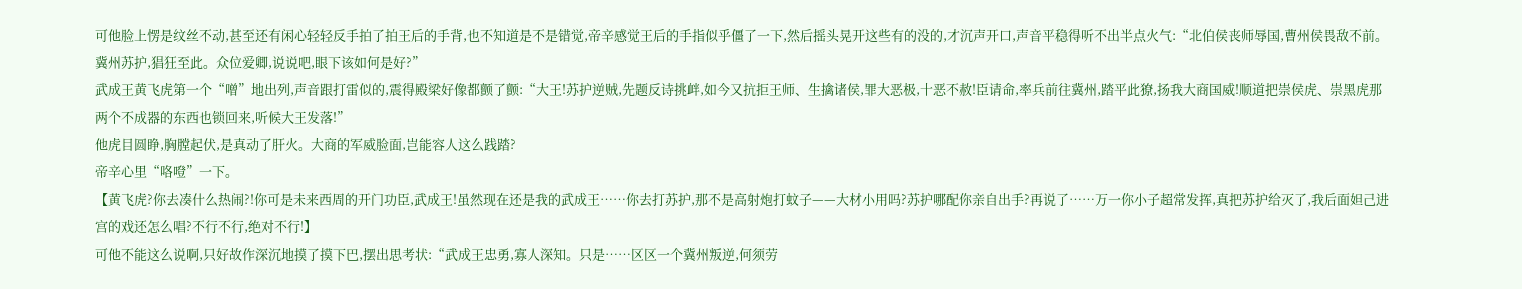可他脸上愣是纹丝不动,甚至还有闲心轻轻反手拍了拍王后的手背,也不知道是不是错觉,帝辛感觉王后的手指似乎僵了一下,然后摇头晃开这些有的没的,才沉声开口,声音平稳得听不出半点火气:“北伯侯丧师辱国,曹州侯畏敌不前。冀州苏护,猖狂至此。众位爱卿,说说吧,眼下该如何是好?”
武成王黄飞虎第一个“噌”地出列,声音跟打雷似的,震得殿梁好像都颤了颤:“大王!苏护逆贼,先题反诗挑衅,如今又抗拒王师、生擒诸侯,罪大恶极,十恶不赦!臣请命,率兵前往冀州,踏平此獠,扬我大商国威!顺道把崇侯虎、崇黑虎那两个不成器的东西也锁回来,听候大王发落!”
他虎目圆睁,胸膛起伏,是真动了肝火。大商的军威脸面,岂能容人这么践踏?
帝辛心里“咯噔”一下。
【黄飞虎?你去凑什么热闹?!你可是未来西周的开门功臣,武成王!虽然现在还是我的武成王……你去打苏护,那不是高射炮打蚊子——大材小用吗?苏护哪配你亲自出手?再说了……万一你小子超常发挥,真把苏护给灭了,我后面妲己进宫的戏还怎么唱?不行不行,绝对不行!】
可他不能这么说啊,只好故作深沉地摸了摸下巴,摆出思考状:“武成王忠勇,寡人深知。只是……区区一个冀州叛逆,何须劳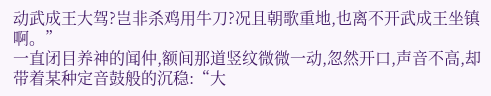动武成王大驾?岂非杀鸡用牛刀?况且朝歌重地,也离不开武成王坐镇啊。”
一直闭目养神的闻仲,额间那道竖纹微微一动,忽然开口,声音不高,却带着某种定音鼓般的沉稳:“大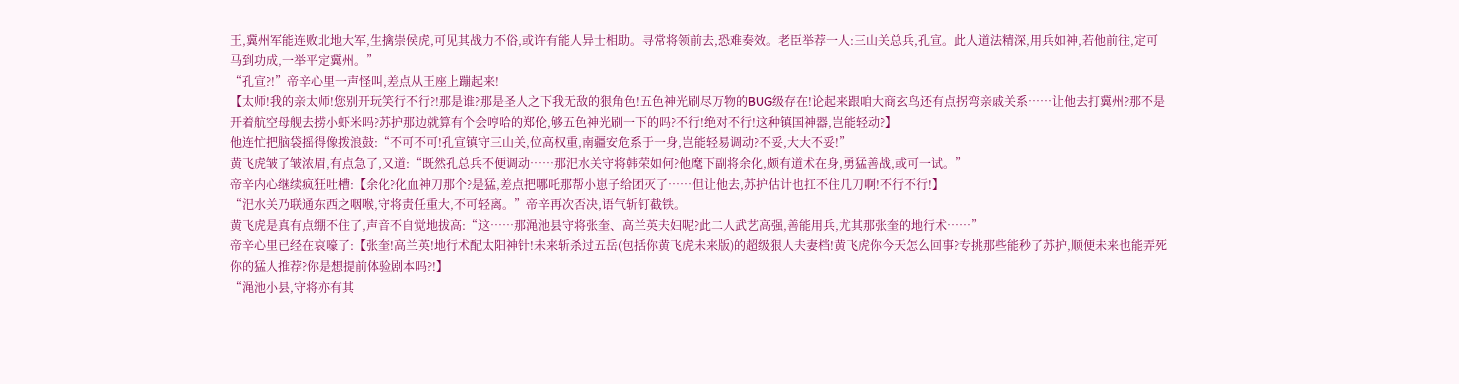王,冀州军能连败北地大军,生擒崇侯虎,可见其战力不俗,或许有能人异士相助。寻常将领前去,恐难奏效。老臣举荐一人:三山关总兵,孔宣。此人道法精深,用兵如神,若他前往,定可马到功成,一举平定冀州。”
“孔宣?!”帝辛心里一声怪叫,差点从王座上蹦起来!
【太师!我的亲太师!您别开玩笑行不行?!那是谁?那是圣人之下我无敌的狠角色!五色神光刷尽万物的BUG级存在!论起来跟咱大商玄鸟还有点拐弯亲戚关系……让他去打冀州?那不是开着航空母舰去捞小虾米吗?苏护那边就算有个会哼哈的郑伦,够五色神光刷一下的吗?不行!绝对不行!这种镇国神器,岂能轻动?】
他连忙把脑袋摇得像拨浪鼓:“不可不可!孔宣镇守三山关,位高权重,南疆安危系于一身,岂能轻易调动?不妥,大大不妥!”
黄飞虎皱了皱浓眉,有点急了,又道:“既然孔总兵不便调动……那汜水关守将韩荣如何?他麾下副将余化,颇有道术在身,勇猛善战,或可一试。”
帝辛内心继续疯狂吐槽:【余化?化血神刀那个?是猛,差点把哪吒那帮小崽子给团灭了……但让他去,苏护估计也扛不住几刀啊!不行不行!】
“汜水关乃联通东西之咽喉,守将责任重大,不可轻离。”帝辛再次否决,语气斩钉截铁。
黄飞虎是真有点绷不住了,声音不自觉地拔高:“这……那渑池县守将张奎、高兰英夫妇呢?此二人武艺高强,善能用兵,尤其那张奎的地行术……”
帝辛心里已经在哀嚎了:【张奎!高兰英!地行术配太阳神针!未来斩杀过五岳(包括你黄飞虎未来版)的超级狠人夫妻档!黄飞虎你今天怎么回事?专挑那些能秒了苏护,顺便未来也能弄死你的猛人推荐?你是想提前体验剧本吗?!】
“渑池小县,守将亦有其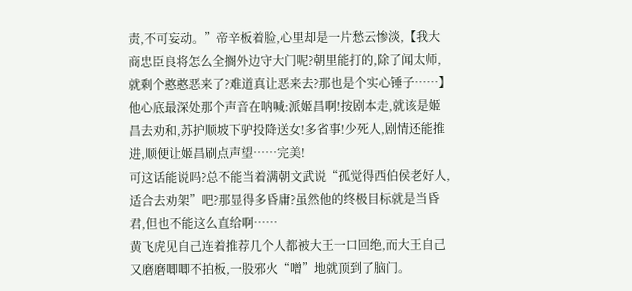责,不可妄动。”帝辛板着脸,心里却是一片愁云惨淡,【我大商忠臣良将怎么全搁外边守大门呢?朝里能打的,除了闻太师,就剩个憨憨恶来了?难道真让恶来去?那也是个实心锤子……】
他心底最深处那个声音在呐喊:派姬昌啊!按剧本走,就该是姬昌去劝和,苏护顺坡下驴投降送女!多省事!少死人,剧情还能推进,顺便让姬昌刷点声望……完美!
可这话能说吗?总不能当着满朝文武说“孤觉得西伯侯老好人,适合去劝架”吧?那显得多昏庸?虽然他的终极目标就是当昏君,但也不能这么直给啊……
黄飞虎见自己连着推荐几个人都被大王一口回绝,而大王自己又磨磨唧唧不拍板,一股邪火“噌”地就顶到了脑门。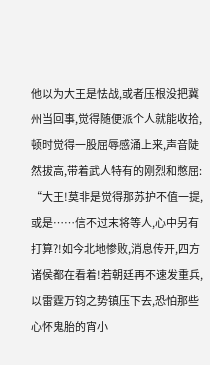他以为大王是怯战,或者压根没把冀州当回事,觉得随便派个人就能收拾,顿时觉得一股屈辱感涌上来,声音陡然拔高,带着武人特有的刚烈和憋屈:
“大王!莫非是觉得那苏护不值一提,或是……信不过末将等人,心中另有打算?!如今北地惨败,消息传开,四方诸侯都在看着!若朝廷再不速发重兵,以雷霆万钧之势镇压下去,恐怕那些心怀鬼胎的宵小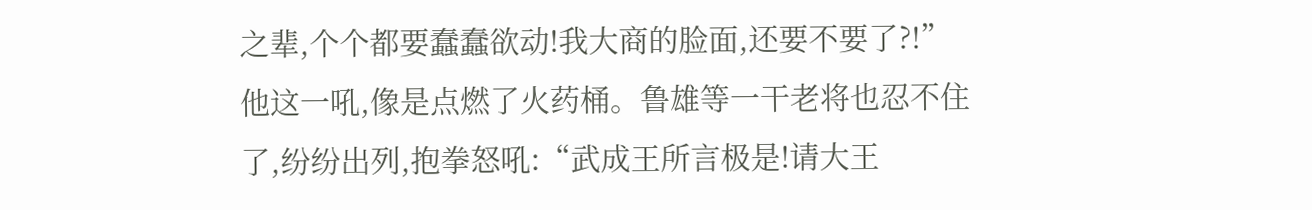之辈,个个都要蠢蠢欲动!我大商的脸面,还要不要了?!”
他这一吼,像是点燃了火药桶。鲁雄等一干老将也忍不住了,纷纷出列,抱拳怒吼:“武成王所言极是!请大王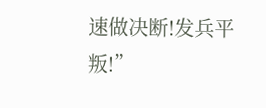速做决断!发兵平叛!”